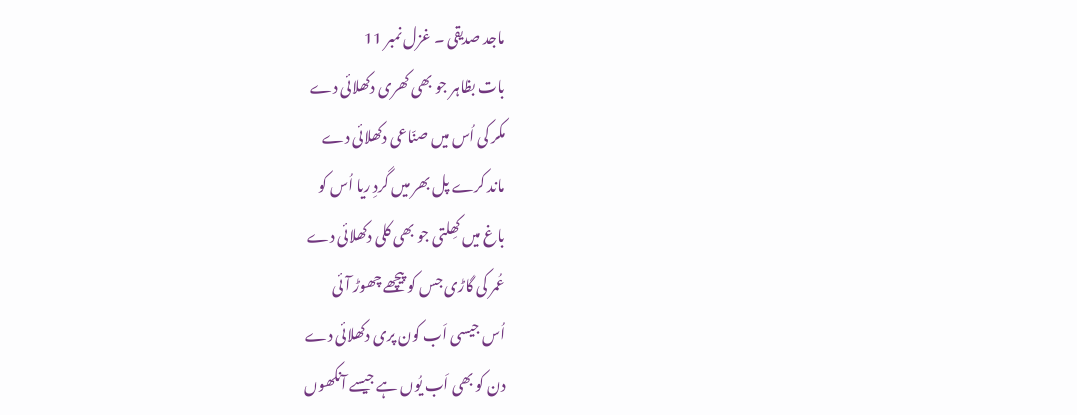ماجد صدیقی ۔ غزل نمبر 11
بات بظاہر جو بھی کھری دکھلائی دے
مکر کی اُس میں صنّاعی دکھلائی دے
ماند کرے پل بھر میں گردِ ریا اُس کو
باغ میں کھِلتی جو بھی کلی دکھلائی دے
عُمر کی گاڑی جس کو پیچھے چھوڑ آئی
اُس جیسی اَب کون پری دکھلائی دے
دن کو بھی اَب یُوں ہے جیسے آنکھوں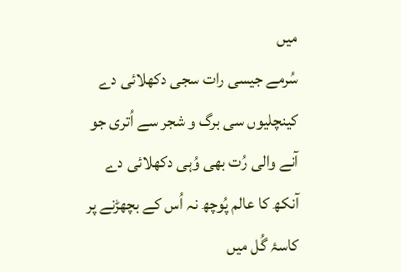میں
سُرمے جیسی رات سجی دکھلائی دے
کینچلیوں سی برگ و شجر سے اُتری جو
آنے والی رُت بھی وُہی دکھلائی دے
آنکھ کا عالم پُوچھ نہ اُس کے بچھڑنے پر
کاسۂ گُل میں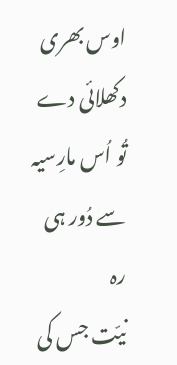اوس بھری دکھلائی دے
تُو اُس مارِسیہ سے دُور ہی رہ
نیّت جس کی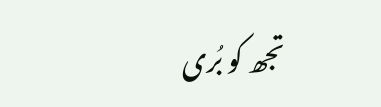تجھ کو بُری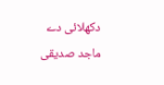دکھلائی دے
ماجد صدیقی